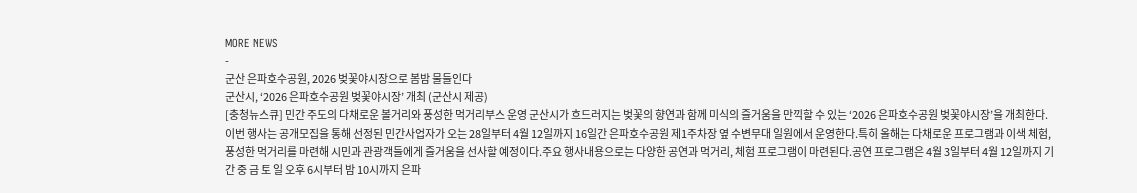MORE NEWS
-
군산 은파호수공원, 2026 벚꽃야시장으로 봄밤 물들인다
군산시, ‘2026 은파호수공원 벚꽃야시장’ 개최 (군산시 제공)
[충청뉴스큐] 민간 주도의 다채로운 볼거리와 풍성한 먹거리부스 운영 군산시가 흐드러지는 벚꽃의 향연과 함께 미식의 즐거움을 만끽할 수 있는 ‘2026 은파호수공원 벚꽃야시장’을 개최한다.이번 행사는 공개모집을 통해 선정된 민간사업자가 오는 28일부터 4월 12일까지 16일간 은파호수공원 제1주차장 옆 수변무대 일원에서 운영한다.특히 올해는 다채로운 프로그램과 이색 체험, 풍성한 먹거리를 마련해 시민과 관광객들에게 즐거움을 선사할 예정이다.주요 행사내용으로는 다양한 공연과 먹거리, 체험 프로그램이 마련된다.공연 프로그램은 4월 3일부터 4월 12일까지 기간 중 금 토 일 오후 6시부터 밤 10시까지 은파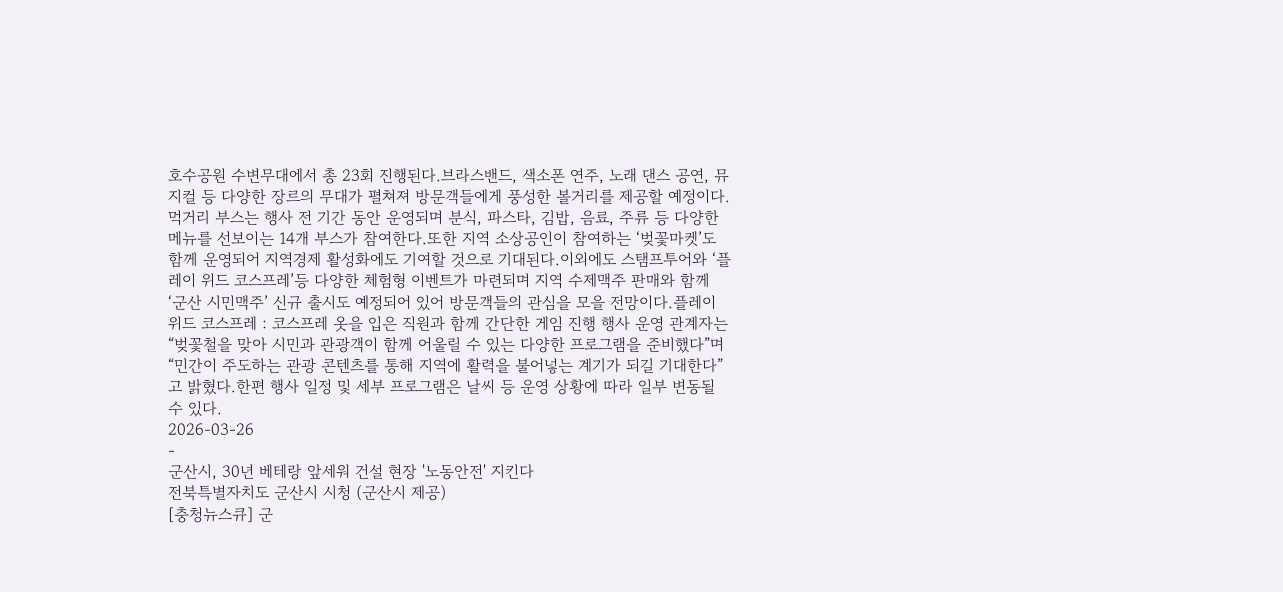호수공원 수변무대에서 총 23회 진행된다.브라스밴드, 색소폰 연주, 노래 댄스 공연, 뮤지컬 등 다양한 장르의 무대가 펼쳐져 방문객들에게 풍성한 볼거리를 제공할 예정이다.먹거리 부스는 행사 전 기간 동안 운영되며 분식, 파스타, 김밥, 음료, 주류 등 다양한 메뉴를 선보이는 14개 부스가 참여한다.또한 지역 소상공인이 참여하는 ‘벚꽃마켓’도 함께 운영되어 지역경제 활성화에도 기여할 것으로 기대된다.이외에도 스탬프투어와 ‘플레이 위드 코스프레’등 다양한 체험형 이벤트가 마련되며 지역 수제맥주 판매와 함께 ‘군산 시민맥주’ 신규 출시도 예정되어 있어 방문객들의 관심을 모을 전망이다.플레이 위드 코스프레 : 코스프레 옷을 입은 직원과 함께 간단한 게임 진행 행사 운영 관계자는 “벚꽃철을 맞아 시민과 관광객이 함께 어울릴 수 있는 다양한 프로그램을 준비했다”며 “민간이 주도하는 관광 콘텐츠를 통해 지역에 활력을 불어넣는 계기가 되길 기대한다”고 밝혔다.한편 행사 일정 및 세부 프로그램은 날씨 등 운영 상황에 따라 일부 변동될 수 있다.
2026-03-26
-
군산시, 30년 베테랑 앞세워 건설 현장 '노동안전' 지킨다
전북특별자치도 군산시 시청 (군산시 제공)
[충청뉴스큐] 군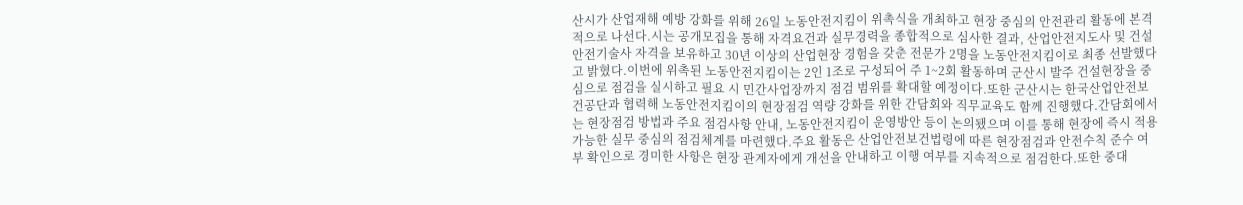산시가 산업재해 예방 강화를 위해 26일 노동안전지킴이 위촉식을 개최하고 현장 중심의 안전관리 활동에 본격적으로 나선다.시는 공개모집을 통해 자격요건과 실무경력을 종합적으로 심사한 결과, 산업안전지도사 및 건설안전기술사 자격을 보유하고 30년 이상의 산업현장 경험을 갖춘 전문가 2명을 노동안전지킴이로 최종 선발했다고 밝혔다.이번에 위촉된 노동안전지킴이는 2인 1조로 구성되어 주 1~2회 활동하며 군산시 발주 건설현장을 중심으로 점검을 실시하고 필요 시 민간사업장까지 점검 범위를 확대할 예정이다.또한 군산시는 한국산업안전보건공단과 협력해 노동안전지킴이의 현장점검 역량 강화를 위한 간담회와 직무교육도 함께 진행했다.간담회에서는 현장점검 방법과 주요 점검사항 안내, 노동안전지킴이 운영방안 등이 논의됐으며 이를 통해 현장에 즉시 적용 가능한 실무 중심의 점검체계를 마련했다.주요 활동은 산업안전보건법령에 따른 현장점검과 안전수칙 준수 여부 확인으로 경미한 사항은 현장 관계자에게 개선을 안내하고 이행 여부를 지속적으로 점검한다.또한 중대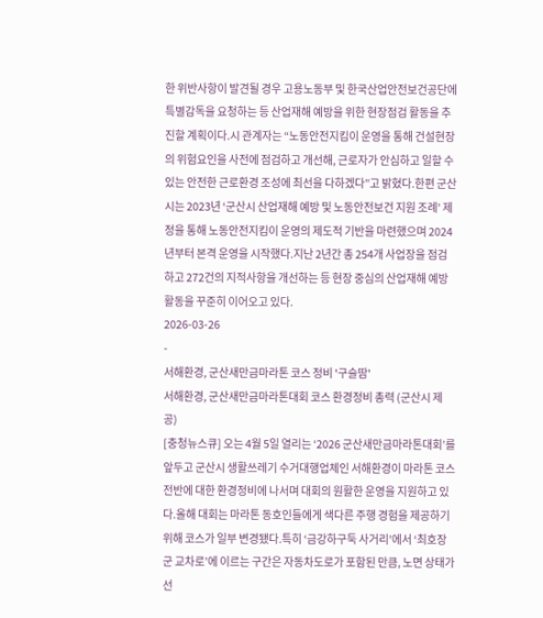한 위반사항이 발견될 경우 고용노동부 및 한국산업안전보건공단에 특별감독을 요청하는 등 산업재해 예방을 위한 현장점검 활동을 추진할 계획이다.시 관계자는 “노동안전지킴이 운영을 통해 건설현장의 위험요인을 사전에 점검하고 개선해, 근로자가 안심하고 일할 수 있는 안전한 근로환경 조성에 최선을 다하겠다”고 밝혔다.한편 군산시는 2023년 ‘군산시 산업재해 예방 및 노동안전보건 지원 조례’ 제정을 통해 노동안전지킴이 운영의 제도적 기반을 마련했으며 2024년부터 본격 운영을 시작했다.지난 2년간 총 254개 사업장을 점검하고 272건의 지적사항을 개선하는 등 현장 중심의 산업재해 예방 활동을 꾸준히 이어오고 있다.
2026-03-26
-
서해환경, 군산새만금마라톤 코스 정비 '구슬땀'
서해환경, 군산새만금마라톤대회 코스 환경정비 총력 (군산시 제공)
[충청뉴스큐] 오는 4월 5일 열리는 ‘2026 군산새만금마라톤대회’를 앞두고 군산시 생활쓰레기 수거대행업체인 서해환경이 마라톤 코스 전반에 대한 환경정비에 나서며 대회의 원활한 운영을 지원하고 있다.올해 대회는 마라톤 동호인들에게 색다른 주행 경험을 제공하기 위해 코스가 일부 변경됐다.특히 ‘금강하구둑 사거리’에서 ‘최호장군 교차로’에 이르는 구간은 자동차도로가 포함된 만큼, 노면 상태가 선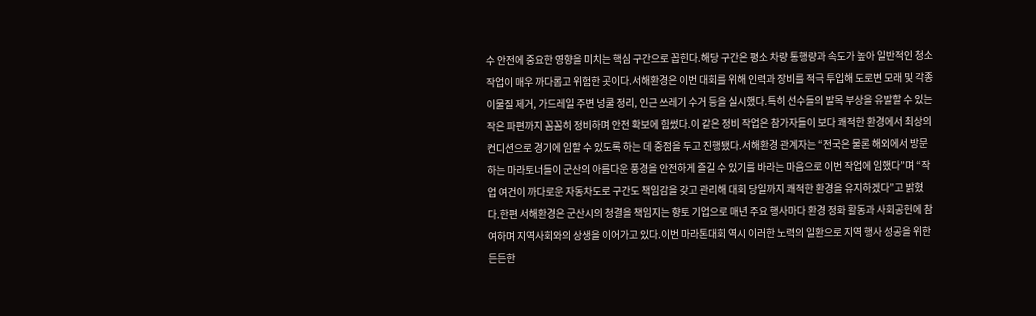수 안전에 중요한 영향을 미치는 핵심 구간으로 꼽힌다.해당 구간은 평소 차량 통행량과 속도가 높아 일반적인 청소 작업이 매우 까다롭고 위험한 곳이다.서해환경은 이번 대회를 위해 인력과 장비를 적극 투입해 도로변 모래 및 각종 이물질 제거, 가드레일 주변 넝쿨 정리, 인근 쓰레기 수거 등을 실시했다.특히 선수들의 발목 부상을 유발할 수 있는 작은 파편까지 꼼꼼히 정비하며 안전 확보에 힘썼다.이 같은 정비 작업은 참가자들이 보다 쾌적한 환경에서 최상의 컨디션으로 경기에 임할 수 있도록 하는 데 중점을 두고 진행됐다.서해환경 관계자는 “전국은 물론 해외에서 방문하는 마라토너들이 군산의 아름다운 풍경을 안전하게 즐길 수 있기를 바라는 마음으로 이번 작업에 임했다”며 “작업 여건이 까다로운 자동차도로 구간도 책임감을 갖고 관리해 대회 당일까지 쾌적한 환경을 유지하겠다”고 밝혔다.한편 서해환경은 군산시의 청결을 책임지는 향토 기업으로 매년 주요 행사마다 환경 정화 활동과 사회공헌에 참여하며 지역사회와의 상생을 이어가고 있다.이번 마라톤대회 역시 이러한 노력의 일환으로 지역 행사 성공을 위한 든든한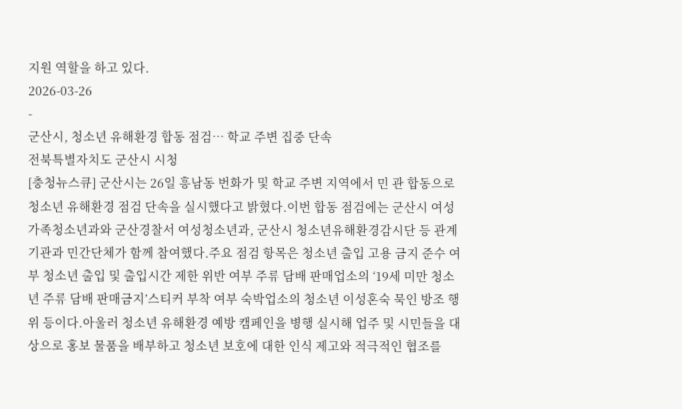지원 역할을 하고 있다.
2026-03-26
-
군산시, 청소년 유해환경 합동 점검… 학교 주변 집중 단속
전북특별자치도 군산시 시청
[충청뉴스큐] 군산시는 26일 흥남동 번화가 및 학교 주변 지역에서 민 관 합동으로 청소년 유해환경 점검 단속을 실시했다고 밝혔다.이번 합동 점검에는 군산시 여성가족청소년과와 군산경찰서 여성청소년과, 군산시 청소년유해환경감시단 등 관계기관과 민간단체가 함께 참여했다.주요 점검 항목은 청소년 출입 고용 금지 준수 여부 청소년 출입 및 출입시간 제한 위반 여부 주류 담배 판매업소의 ‘19세 미만 청소년 주류 담배 판매금지’스티커 부착 여부 숙박업소의 청소년 이성혼숙 묵인 방조 행위 등이다.아울러 청소년 유해환경 예방 캠페인을 병행 실시해 업주 및 시민들을 대상으로 홍보 물품을 배부하고 청소년 보호에 대한 인식 제고와 적극적인 협조를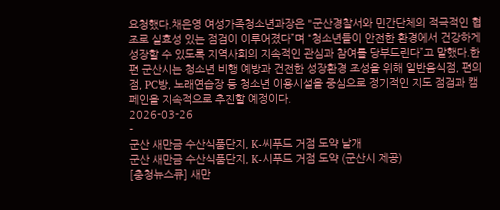요청했다.채은영 여성가족청소년과장은 "군산경찰서와 민간단체의 적극적인 협조로 실효성 있는 점검이 이루어졌다”며 “청소년들이 안전한 환경에서 건강하게 성장할 수 있도록 지역사회의 지속적인 관심과 참여를 당부드린다”고 말했다.한편 군산시는 청소년 비행 예방과 건전한 성장환경 조성을 위해 일반음식점, 편의점, PC방, 노래연습장 등 청소년 이용시설을 중심으로 정기적인 지도 점검과 캠페인을 지속적으로 추진할 예정이다.
2026-03-26
-
군산 새만금 수산식품단지, K-씨푸드 거점 도약 날개
군산 새만금 수산식품단지, K-시푸드 거점 도약 (군산시 제공)
[충청뉴스큐] 새만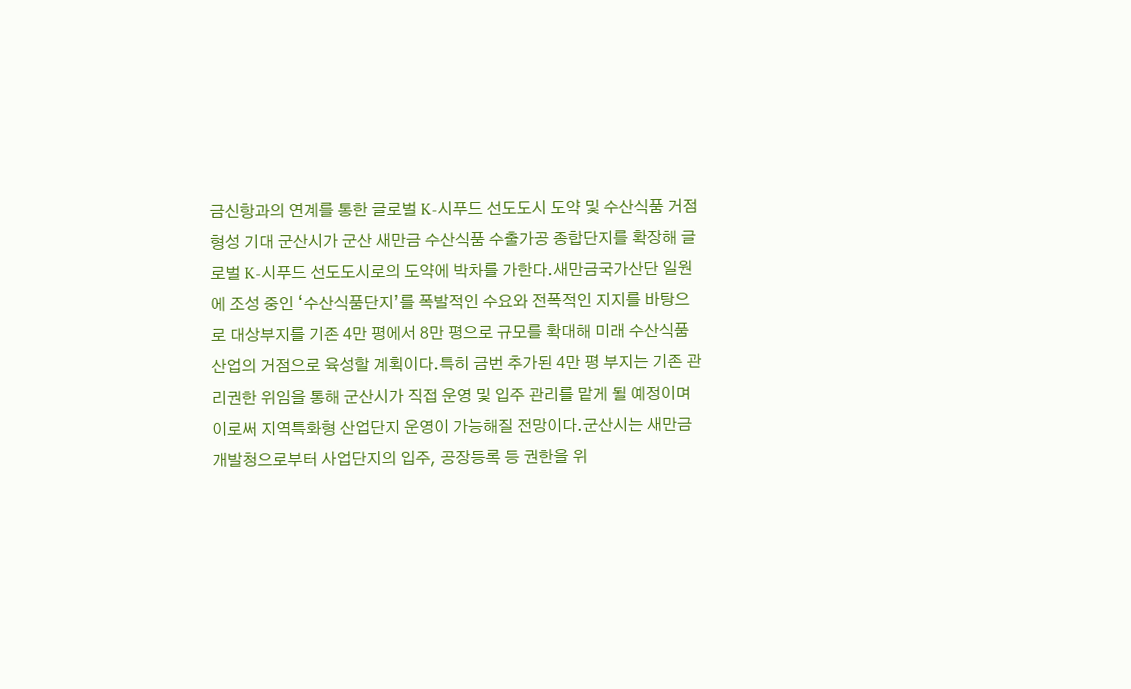금신항과의 연계를 통한 글로벌 K-시푸드 선도도시 도약 및 수산식품 거점 형성 기대 군산시가 군산 새만금 수산식품 수출가공 종합단지를 확장해 글로벌 K-시푸드 선도도시로의 도약에 박차를 가한다.새만금국가산단 일원에 조성 중인 ‘수산식품단지’를 폭발적인 수요와 전폭적인 지지를 바탕으로 대상부지를 기존 4만 평에서 8만 평으로 규모를 확대해 미래 수산식품 산업의 거점으로 육성할 계획이다.특히 금번 추가된 4만 평 부지는 기존 관리권한 위임을 통해 군산시가 직접 운영 및 입주 관리를 맡게 될 예정이며 이로써 지역특화형 산업단지 운영이 가능해질 전망이다.군산시는 새만금개발청으로부터 사업단지의 입주, 공장등록 등 권한을 위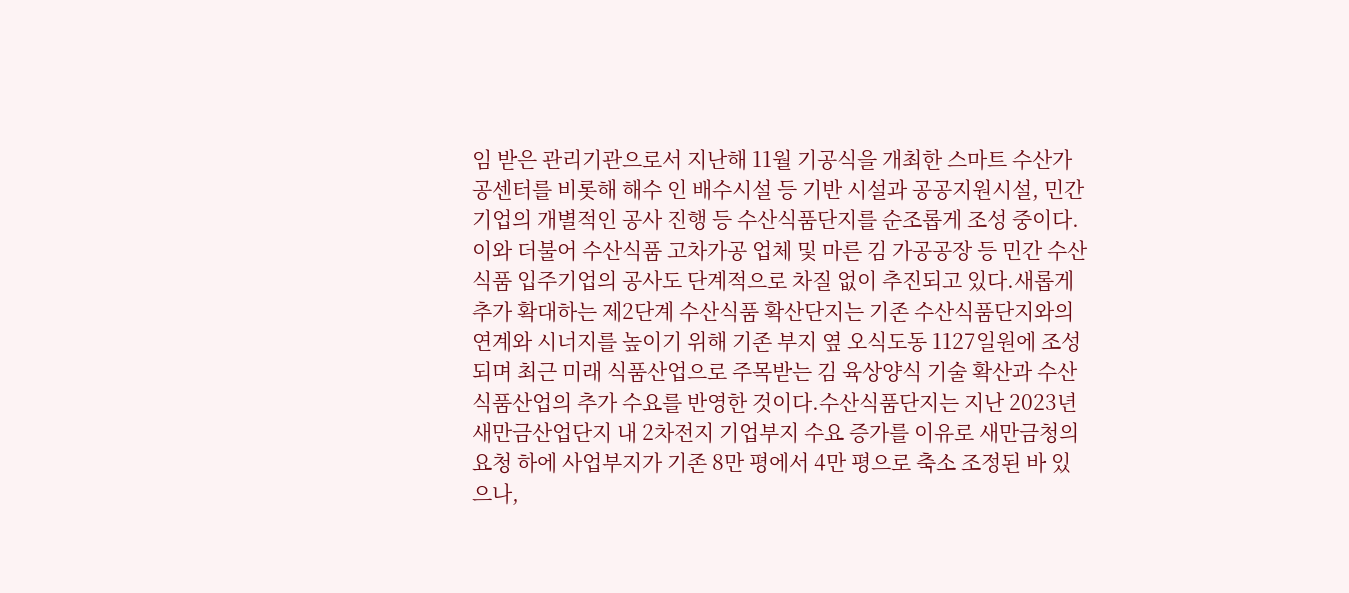임 받은 관리기관으로서 지난해 11월 기공식을 개최한 스마트 수산가공센터를 비롯해 해수 인 배수시설 등 기반 시설과 공공지원시설, 민간기업의 개별적인 공사 진행 등 수산식품단지를 순조롭게 조성 중이다.이와 더불어 수산식품 고차가공 업체 및 마른 김 가공공장 등 민간 수산식품 입주기업의 공사도 단계적으로 차질 없이 추진되고 있다.새롭게 추가 확대하는 제2단계 수산식품 확산단지는 기존 수산식품단지와의 연계와 시너지를 높이기 위해 기존 부지 옆 오식도동 1127일원에 조성되며 최근 미래 식품산업으로 주목받는 김 육상양식 기술 확산과 수산식품산업의 추가 수요를 반영한 것이다.수산식품단지는 지난 2023년 새만금산업단지 내 2차전지 기업부지 수요 증가를 이유로 새만금청의 요청 하에 사업부지가 기존 8만 평에서 4만 평으로 축소 조정된 바 있으나,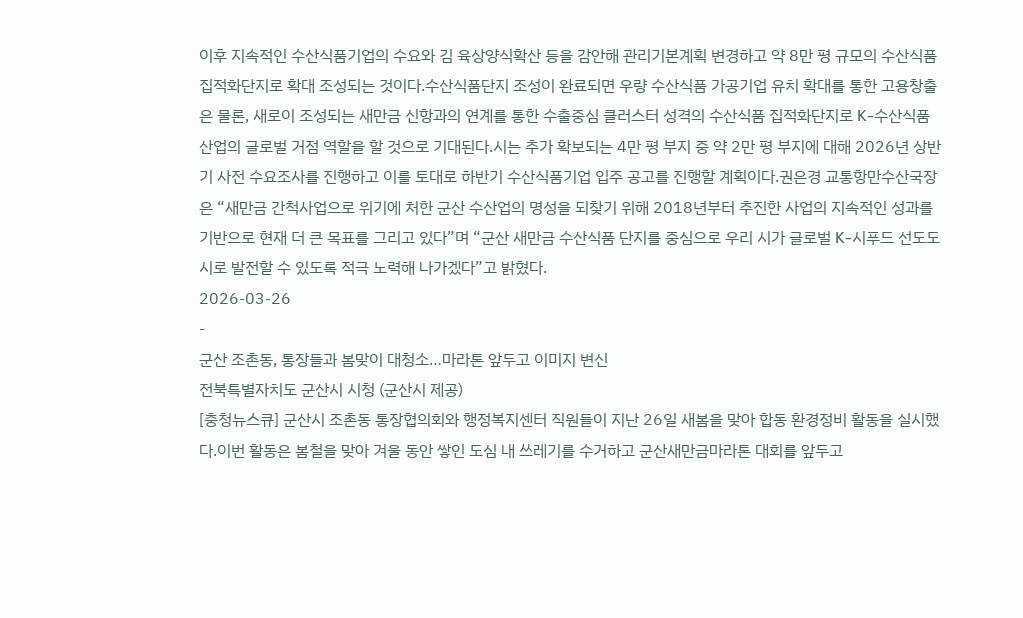이후 지속적인 수산식품기업의 수요와 김 육상양식확산 등을 감안해 관리기본계획 변경하고 약 8만 평 규모의 수산식품 집적화단지로 확대 조성되는 것이다.수산식품단지 조성이 완료되면 우량 수산식품 가공기업 유치 확대를 통한 고용창출은 물론, 새로이 조성되는 새만금 신항과의 연계를 통한 수출중심 클러스터 성격의 수산식품 집적화단지로 K-수산식품 산업의 글로벌 거점 역할을 할 것으로 기대된다.시는 추가 확보되는 4만 평 부지 중 약 2만 평 부지에 대해 2026년 상반기 사전 수요조사를 진행하고 이를 토대로 하반기 수산식품기업 입주 공고를 진행할 계획이다.권은경 교통항만수산국장은 “새만금 간척사업으로 위기에 처한 군산 수산업의 명성을 되찾기 위해 2018년부터 추진한 사업의 지속적인 성과를 기반으로 현재 더 큰 목표를 그리고 있다”며 “군산 새만금 수산식품 단지를 중심으로 우리 시가 글로벌 K-시푸드 선도도시로 발전할 수 있도록 적극 노력해 나가겠다”고 밝혔다.
2026-03-26
-
군산 조촌동, 통장들과 봄맞이 대청소…마라톤 앞두고 이미지 변신
전북특별자치도 군산시 시청 (군산시 제공)
[충청뉴스큐] 군산시 조촌동 통장협의회와 행정복지센터 직원들이 지난 26일 새봄을 맞아 합동 환경정비 활동을 실시했다.이번 활동은 봄철을 맞아 겨울 동안 쌓인 도심 내 쓰레기를 수거하고 군산새만금마라톤 대회를 앞두고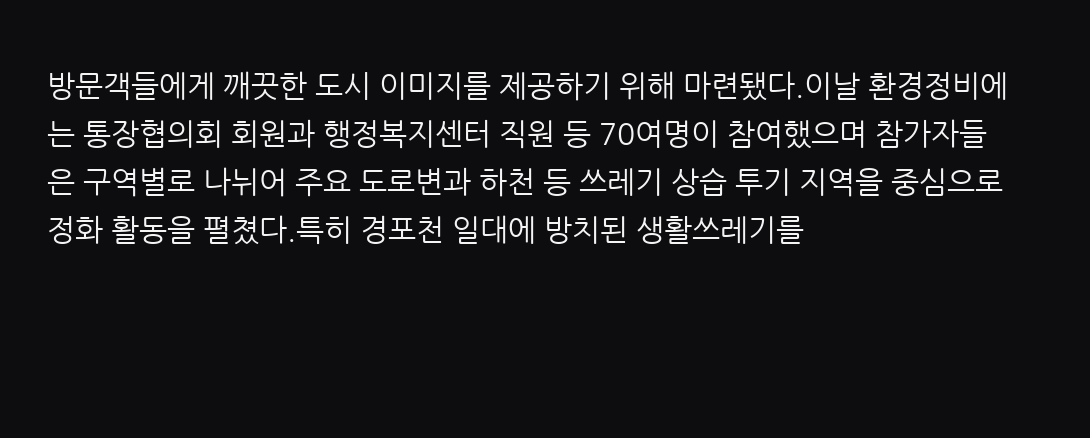방문객들에게 깨끗한 도시 이미지를 제공하기 위해 마련됐다.이날 환경정비에는 통장협의회 회원과 행정복지센터 직원 등 70여명이 참여했으며 참가자들은 구역별로 나뉘어 주요 도로변과 하천 등 쓰레기 상습 투기 지역을 중심으로 정화 활동을 펼쳤다.특히 경포천 일대에 방치된 생활쓰레기를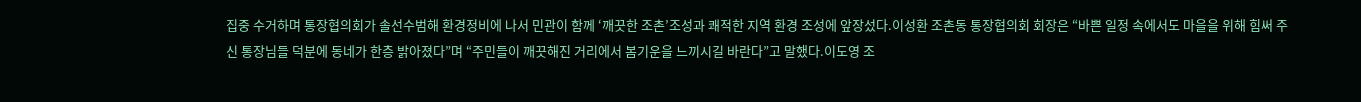집중 수거하며 통장협의회가 솔선수범해 환경정비에 나서 민관이 함께 ‘깨끗한 조촌’조성과 쾌적한 지역 환경 조성에 앞장섰다.이성환 조촌동 통장협의회 회장은 “바쁜 일정 속에서도 마을을 위해 힘써 주신 통장님들 덕분에 동네가 한층 밝아졌다”며 “주민들이 깨끗해진 거리에서 봄기운을 느끼시길 바란다”고 말했다.이도영 조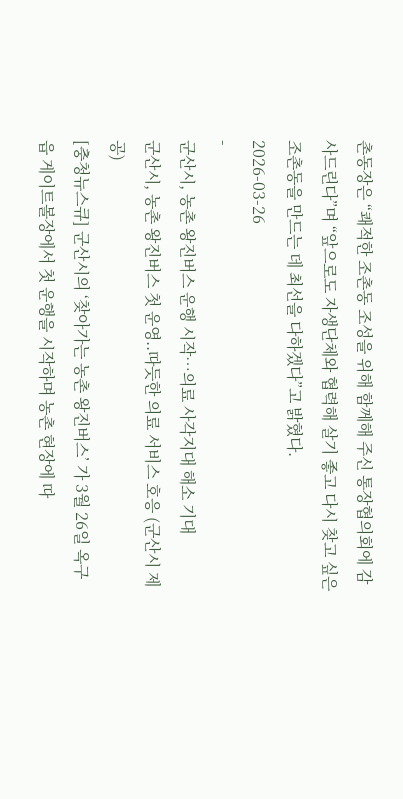촌동장은 “쾌적한 조촌동 조성을 위해 함께해 주신 통장협의회에 감사드린다”며 “앞으로도 자생단체와 협력해 살기 좋고 다시 찾고 싶은 조촌동을 만드는 데 최선을 다하겠다”고 밝혔다.
2026-03-26
-
군산시, 농촌 왕진버스 운행 시작…의료 사각지대 해소 기대
군산시, 농촌 왕진버스 첫 운영..따듯한 의료 서비스 호응 (군산시 제공)
[충청뉴스큐] 군산시의 ‘찾아가는 농촌 왕진버스’ 가 3월 26일 옥구읍 게이트볼장에서 첫 운행을 시작하며 농촌 현장에 따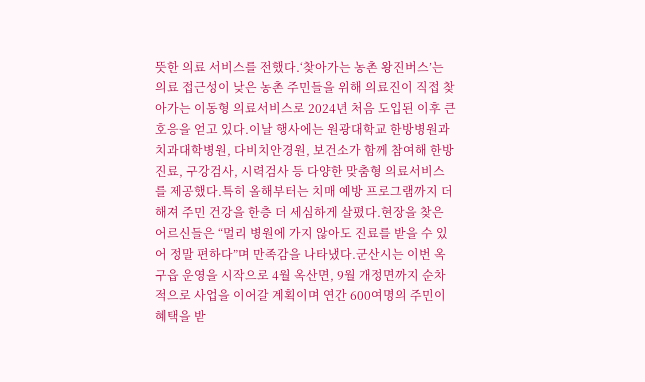뜻한 의료 서비스를 전했다.‘찾아가는 농촌 왕진버스’는 의료 접근성이 낮은 농촌 주민들을 위해 의료진이 직접 찾아가는 이동형 의료서비스로 2024년 처음 도입된 이후 큰 호응을 얻고 있다.이날 행사에는 원광대학교 한방병원과 치과대학병원, 다비치안경원, 보건소가 함께 참여해 한방진료, 구강검사, 시력검사 등 다양한 맞춤형 의료서비스를 제공했다.특히 올해부터는 치매 예방 프로그램까지 더해져 주민 건강을 한층 더 세심하게 살폈다.현장을 찾은 어르신들은 “멀리 병원에 가지 않아도 진료를 받을 수 있어 정말 편하다”며 만족감을 나타냈다.군산시는 이번 옥구읍 운영을 시작으로 4월 옥산면, 9월 개정면까지 순차적으로 사업을 이어갈 계획이며 연간 600여명의 주민이 혜택을 받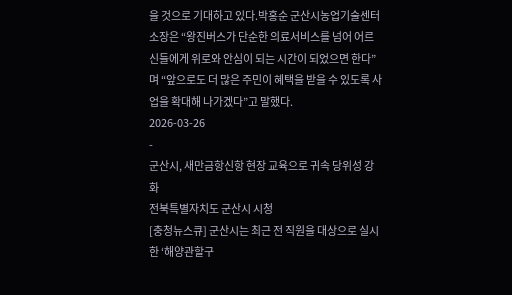을 것으로 기대하고 있다.박홍순 군산시농업기술센터 소장은 “왕진버스가 단순한 의료서비스를 넘어 어르신들에게 위로와 안심이 되는 시간이 되었으면 한다”며 “앞으로도 더 많은 주민이 혜택을 받을 수 있도록 사업을 확대해 나가겠다”고 말했다.
2026-03-26
-
군산시, 새만금항신항 현장 교육으로 귀속 당위성 강화
전북특별자치도 군산시 시청
[충청뉴스큐] 군산시는 최근 전 직원을 대상으로 실시한 ‘해양관할구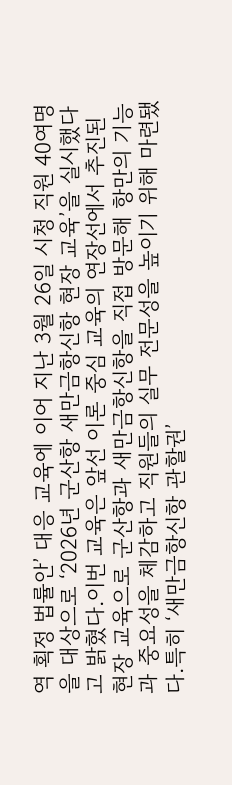역 획정 법률안’ 대응 교육에 이어 지난 3월 26일 시청 직원 40여명을 대상으로 ‘2026년 군산항 새만금항신항 현장 교육’을 실시했다고 밝혔다.이번 교육은 앞선 이론 중심 교육의 연장선에서 추진된 현장 교육으로 군산항과 새만금항신항을 직접 방문해 항만의 기능과 중요성을 체감하고 직원들의 실무 전문성을 높이기 위해 마련됐다.특히 ‘새만금항신항 관할권’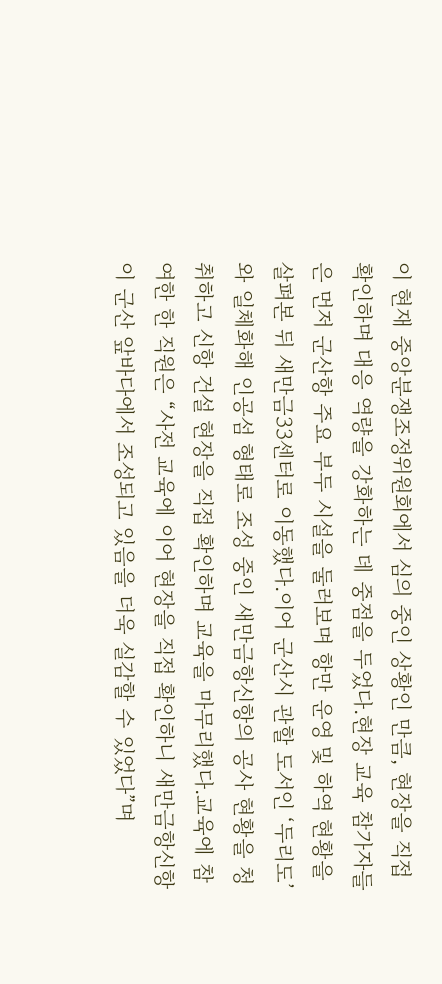이 현재 중앙분쟁조정위원회에서 심의 중인 상황인 만큼, 현장을 직접 확인하며 대응 역량을 강화하는 데 중점을 두었다.현장 교육 참가자들은 먼저 군산항 주요 부두 시설을 둘러보며 항만 운영 및 하역 현황을 살펴본 뒤 새만금33센터로 이동했다.이어 군산시 관할 도서인 ‘두리도’ 와 일체화해 인공섬 형태로 조성 중인 새만금항신항의 공사 현황을 청취하고 신항 건설 현장을 직접 확인하며 교육을 마무리했다.교육에 참여한 한 직원은 “사전 교육에 이어 현장을 직접 확인하니 새만금항신항이 군산 앞바다에서 조성되고 있음을 더욱 실감할 수 있었다”며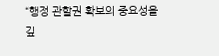“행정 관할권 확보의 중요성을 깊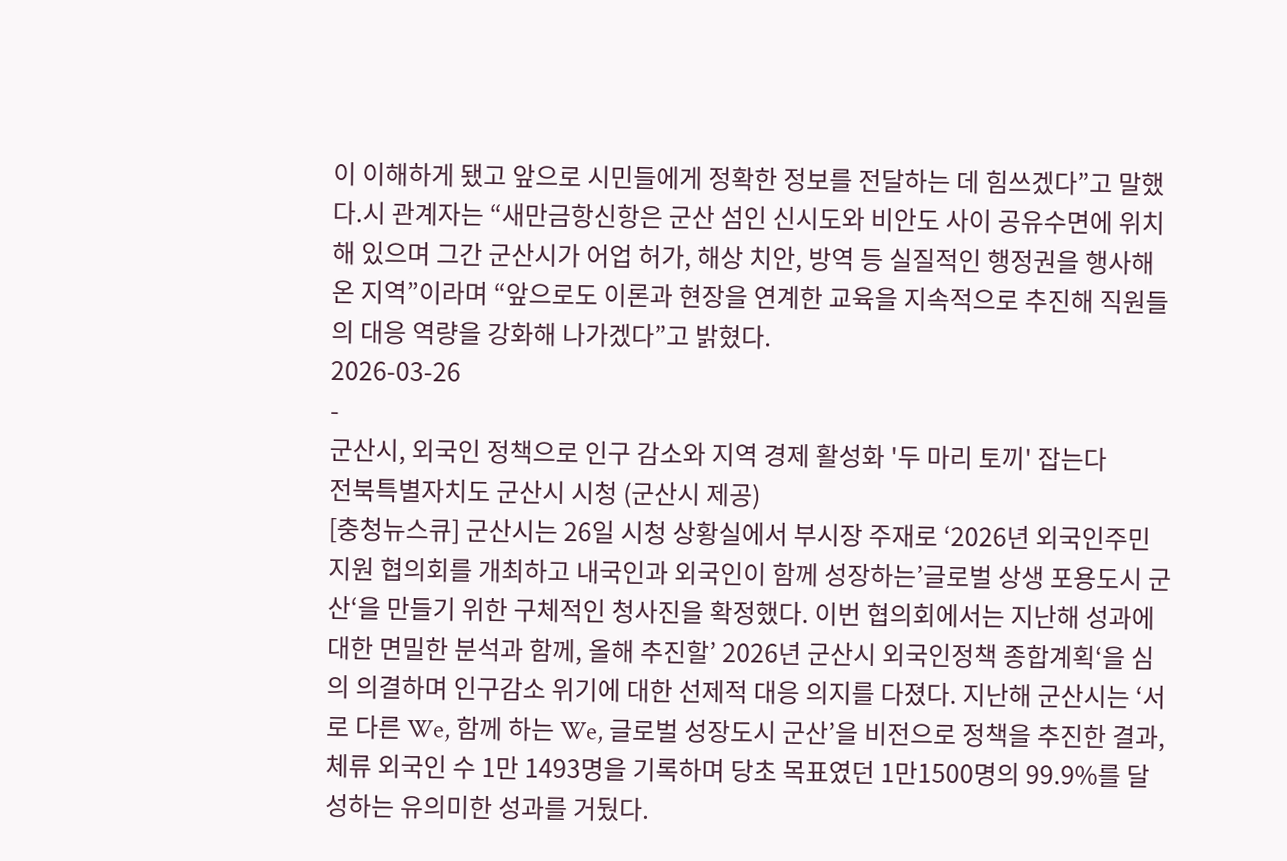이 이해하게 됐고 앞으로 시민들에게 정확한 정보를 전달하는 데 힘쓰겠다”고 말했다.시 관계자는 “새만금항신항은 군산 섬인 신시도와 비안도 사이 공유수면에 위치해 있으며 그간 군산시가 어업 허가, 해상 치안, 방역 등 실질적인 행정권을 행사해 온 지역”이라며 “앞으로도 이론과 현장을 연계한 교육을 지속적으로 추진해 직원들의 대응 역량을 강화해 나가겠다”고 밝혔다.
2026-03-26
-
군산시, 외국인 정책으로 인구 감소와 지역 경제 활성화 '두 마리 토끼' 잡는다
전북특별자치도 군산시 시청 (군산시 제공)
[충청뉴스큐] 군산시는 26일 시청 상황실에서 부시장 주재로 ‘2026년 외국인주민지원 협의회를 개최하고 내국인과 외국인이 함께 성장하는’글로벌 상생 포용도시 군산‘을 만들기 위한 구체적인 청사진을 확정했다. 이번 협의회에서는 지난해 성과에 대한 면밀한 분석과 함께, 올해 추진할’ 2026년 군산시 외국인정책 종합계획‘을 심의 의결하며 인구감소 위기에 대한 선제적 대응 의지를 다졌다. 지난해 군산시는 ‘서로 다른 We, 함께 하는 We, 글로벌 성장도시 군산’을 비전으로 정책을 추진한 결과, 체류 외국인 수 1만 1493명을 기록하며 당초 목표였던 1만1500명의 99.9%를 달성하는 유의미한 성과를 거뒀다.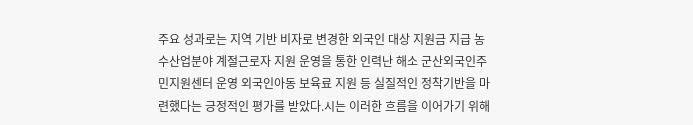주요 성과로는 지역 기반 비자로 변경한 외국인 대상 지원금 지급 농 수산업분야 계절근로자 지원 운영을 통한 인력난 해소 군산외국인주민지원센터 운영 외국인아동 보육료 지원 등 실질적인 정착기반을 마련했다는 긍정적인 평가를 받았다.시는 이러한 흐름을 이어가기 위해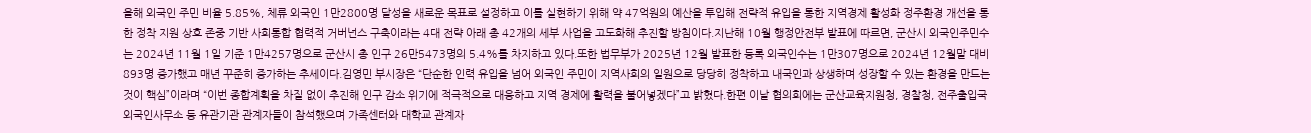올해 외국인 주민 비율 5.85%, 체류 외국인 1만2800명 달성을 새로운 목표로 설정하고 이를 실현하기 위해 약 47억원의 예산을 투입해 전략적 유입을 통한 지역경제 활성화 정주환경 개선을 통한 정착 지원 상호 존중 기반 사회통합 협력적 거버넌스 구축이라는 4대 전략 아래 총 42개의 세부 사업을 고도화해 추진할 방침이다.지난해 10월 행정안전부 발표에 따르면, 군산시 외국인주민수는 2024년 11월 1일 기준 1만4257명으로 군산시 총 인구 26만5473명의 5.4%를 차지하고 있다.또한 법무부가 2025년 12월 발표한 등록 외국인수는 1만307명으로 2024년 12월말 대비 893명 증가했고 매년 꾸준히 증가하는 추세이다.김영민 부시장은 “단순한 인력 유입을 넘어 외국인 주민이 지역사회의 일원으로 당당히 정착하고 내국인과 상생하며 성장할 수 있는 환경을 만드는 것이 핵심”이라며 “이번 종합계획을 차질 없이 추진해 인구 감소 위기에 적극적으로 대응하고 지역 경제에 활력을 불어넣겠다”고 밝혔다.한편 이날 협의회에는 군산교육지원청, 경찰청, 전주출입국 외국인사무소 등 유관기관 관계자들이 참석했으며 가족센터와 대학교 관계자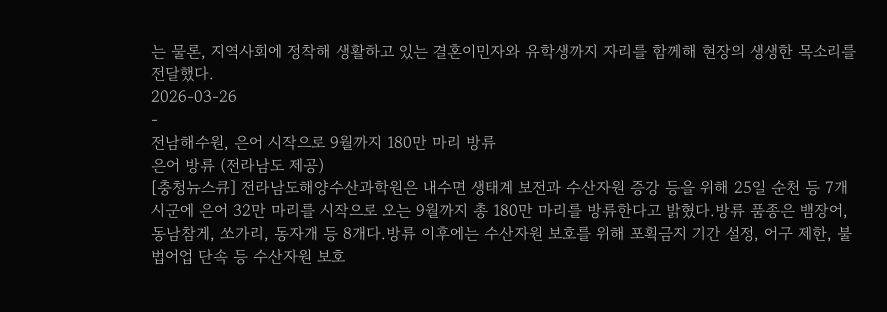는 물론, 지역사회에 정착해 생활하고 있는 결혼이민자와 유학생까지 자리를 함께해 현장의 생생한 목소리를 전달했다.
2026-03-26
-
전남해수원, 은어 시작으로 9월까지 180만 마리 방류
은어 방류 (전라남도 제공)
[충청뉴스큐] 전라남도해양수산과학원은 내수면 생태계 보전과 수산자원 증강 등을 위해 25일 순천 등 7개 시군에 은어 32만 마리를 시작으로 오는 9월까지 총 180만 마리를 방류한다고 밝혔다.방류 품종은 뱀장어, 동남참게, 쏘가리, 동자개 등 8개다.방류 이후에는 수산자원 보호를 위해 포획금지 기간 설정, 어구 제한, 불법어업 단속 등 수산자원 보호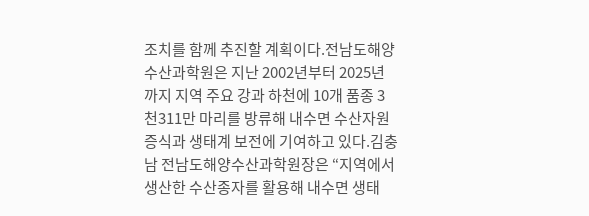조치를 함께 추진할 계획이다.전남도해양수산과학원은 지난 2002년부터 2025년까지 지역 주요 강과 하천에 10개 품종 3천311만 마리를 방류해 내수면 수산자원 증식과 생태계 보전에 기여하고 있다.김충남 전남도해양수산과학원장은 “지역에서 생산한 수산종자를 활용해 내수면 생태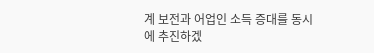계 보전과 어업인 소득 증대를 동시에 추진하겠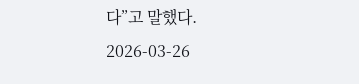다”고 말했다.
2026-03-26